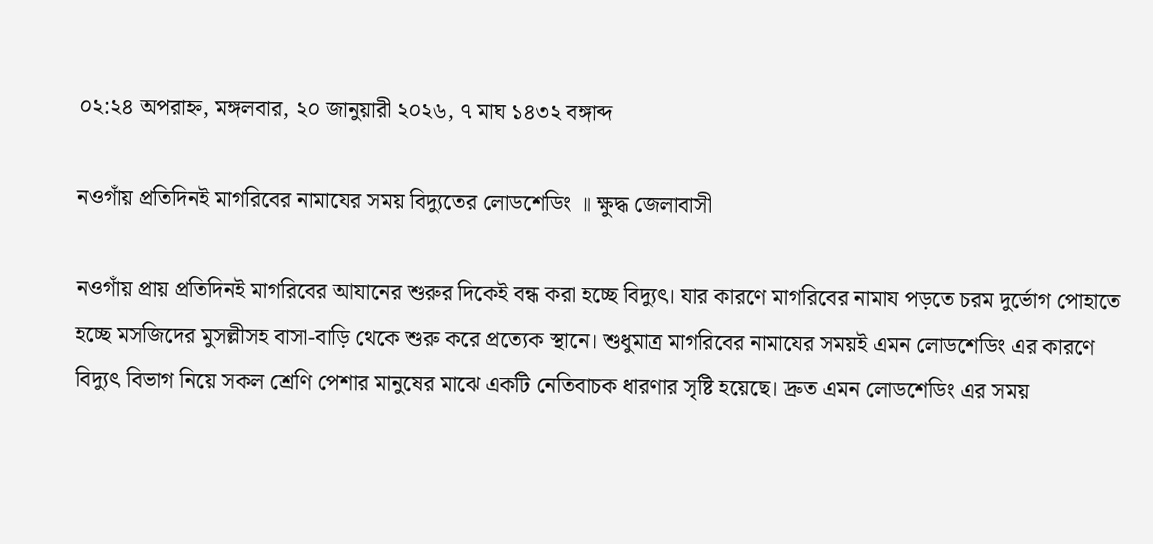০২:২৪ অপরাহ্ন, মঙ্গলবার, ২০ জানুয়ারী ২০২৬, ৭ মাঘ ১৪৩২ বঙ্গাব্দ

নওগাঁয় প্রতিদিনই মাগরিবের নামাযের সময় বিদ্যুতের লোডশেডিং ॥ ক্ষুদ্ধ জেলাবাসী

নওগাঁয় প্রায় প্রতিদিনই মাগরিবের আযানের শুরুর দিকেই বন্ধ করা হচ্ছে বিদ্যুৎ। যার কারণে মাগরিবের নামায পড়তে চরম দুর্ভোগ পোহাতে হচ্ছে মসজিদের মুসল্লীসহ বাসা-বাড়ি থেকে শুরু করে প্রত্যেক স্থানে। শুধুমাত্র মাগরিবের নামাযের সময়ই এমন লোডশেডিং এর কারণে বিদ্যুৎ বিভাগ নিয়ে সকল শ্রেণি পেশার মানুষের মাঝে একটি নেতিবাচক ধারণার সৃষ্টি হয়েছে। দ্রুত এমন লোডশেডিং এর সময়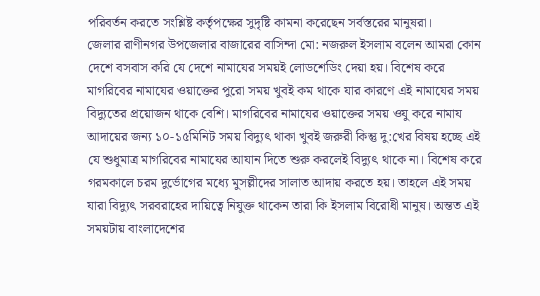পরিবর্তন করতে সংশ্লিষ্ট কর্তৃপক্ষের সুদৃষ্টি কামনা করেছেন সর্বস্তরের মানুষরা।
জেলার রাণীনগর উপজেলার বাজারের বাসিন্দা মো: নজরুল ইসলাম বলেন আমরা কোন দেশে বসবাস করি যে দেশে নামাযের সময়ই লোডশেডিং দেয়া হয়। বিশেষ করে মাগরিবের নামাযের ওয়াক্তের পুরো সময় খুবই কম থাকে যার কারণে এই নামাযের সময় বিদ্যুতের প্রয়োজন থাকে বেশি। মাগরিবের নামাযের ওয়াক্তের সময় ওযু করে নামায আদায়ের জন্য ১০-১৫মিনিট সময় বিদ্যুৎ থাকা খুবই জরুরী কিন্তু দু:খের বিষয় হচ্ছে এই যে শুধুমাত্র মাগরিবের নামাযের আযান দিতে শুরু করলেই বিদ্যুৎ থাকে না। বিশেষ করে গরমকালে চরম দুর্ভোগের মধ্যে মুসল্লীদের সালাত আদায় করতে হয়। তাহলে এই সময় যারা বিদ্যুৎ সরবরাহের দায়িত্বে নিযুক্ত থাকেন তারা কি ইসলাম বিরোধী মানুষ। অন্তত এই সময়টায় বাংলাদেশের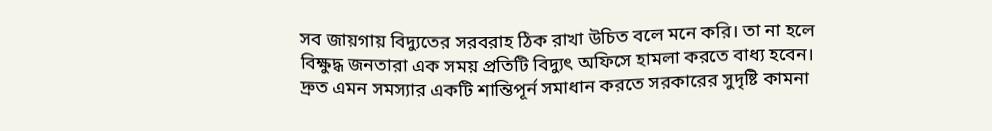সব জায়গায় বিদ্যুতের সরবরাহ ঠিক রাখা উচিত বলে মনে করি। তা না হলে বিক্ষুদ্ধ জনতারা এক সময় প্রতিটি বিদ্যুৎ অফিসে হামলা করতে বাধ্য হবেন। দ্রুত এমন সমস্যার একটি শান্তিপূর্ন সমাধান করতে সরকারের সুদৃষ্টি কামনা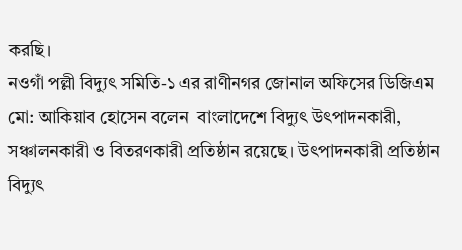করছি।
নওগাঁ পল্লী বিদ্যুৎ সমিতি-১ এর রাণীনগর জোনাল অফিসের ডিজিএম মো: আকিয়াব হোসেন বলেন  বাংলাদেশে বিদ্যুৎ উৎপাদনকারী, সঞ্চালনকারী ও বিতরণকারী প্রতিষ্ঠান রয়েছে। উৎপাদনকারী প্রতিষ্ঠান বিদ্যুৎ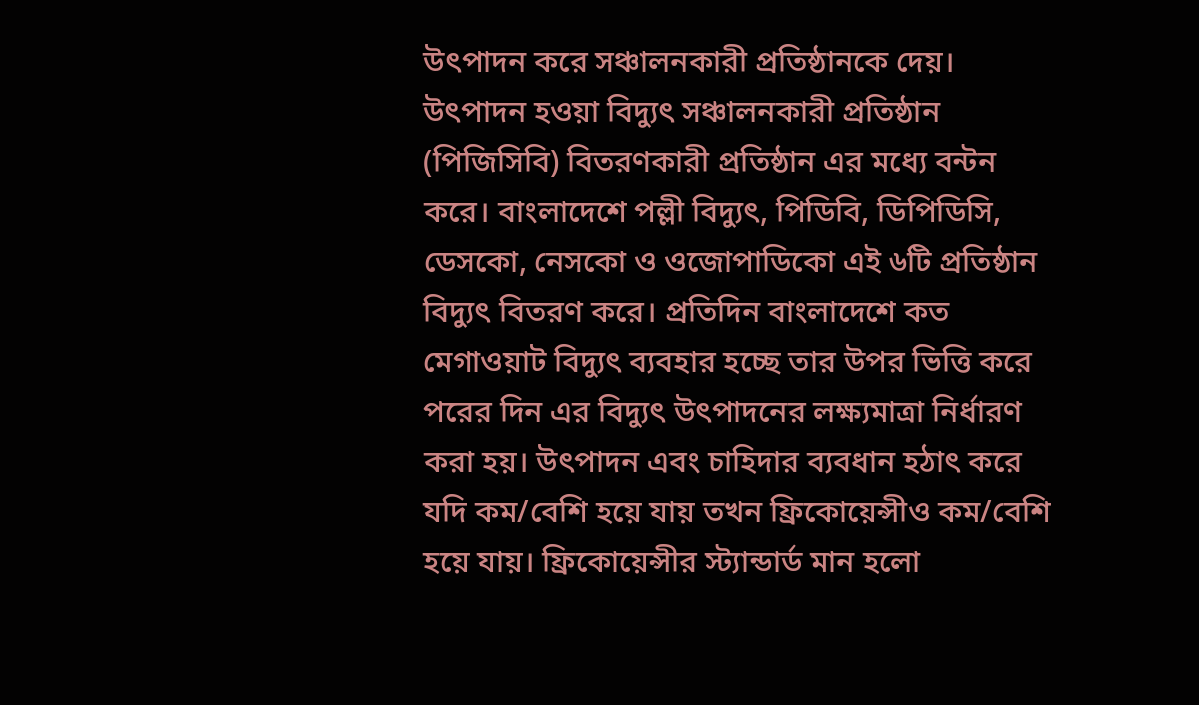উৎপাদন করে সঞ্চালনকারী প্রতিষ্ঠানকে দেয়। উৎপাদন হওয়া বিদ্যুৎ সঞ্চালনকারী প্রতিষ্ঠান (পিজিসিবি) বিতরণকারী প্রতিষ্ঠান এর মধ্যে বন্টন করে। বাংলাদেশে পল্লী বিদ্যুৎ, পিডিবি, ডিপিডিসি, ডেসকো, নেসকো ও ওজোপাডিকো এই ৬টি প্রতিষ্ঠান বিদ্যুৎ বিতরণ করে। প্রতিদিন বাংলাদেশে কত মেগাওয়াট বিদ্যুৎ ব্যবহার হচ্ছে তার উপর ভিত্তি করে পরের দিন এর বিদ্যুৎ উৎপাদনের লক্ষ্যমাত্রা নির্ধারণ করা হয়। উৎপাদন এবং চাহিদার ব্যবধান হঠাৎ করে যদি কম/বেশি হয়ে যায় তখন ফ্রিকোয়েন্সীও কম/বেশি হয়ে যায়। ফ্রিকোয়েন্সীর স্ট্যান্ডার্ড মান হলো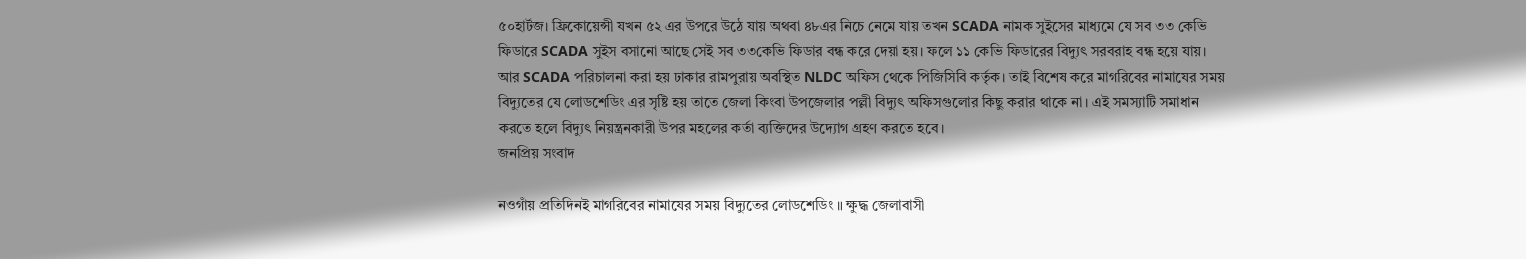৫০হার্টজ। ফ্রিকোয়েন্সী যখন ৫২ এর উপরে উঠে যায় অথবা ৪৮এর নিচে নেমে যায় তখন SCADA নামক সুইসের মাধ্যমে যে সব ৩৩ কেভি ফিডারে SCADA সুইস বসানো আছে সেই সব ৩৩কেভি ফিডার বন্ধ করে দেয়া হয়। ফলে ১১ কেভি ফিডারের বিদ্যুৎ সরবরাহ বন্ধ হয়ে যায়। আর SCADA পরিচালনা করা হয় ঢাকার রামপুরায় অবস্থিত NLDC অফিস থেকে পিজিসিবি কর্তৃক। তাই বিশেষ করে মাগরিবের নামাযের সময় বিদ্যুতের যে লোডশেডিং এর সৃষ্টি হয় তাতে জেলা কিংবা উপজেলার পল্লী বিদ্যুৎ অফিসগুলোর কিছু করার থাকে না। এই সমস্যাটি সমাধান করতে হলে বিদ্যুৎ নিয়ন্ত্রনকারী উপর মহলের কর্তা ব্যক্তিদের উদ্যোগ গ্রহণ করতে হবে।
জনপ্রিয় সংবাদ

নওগাঁয় প্রতিদিনই মাগরিবের নামাযের সময় বিদ্যুতের লোডশেডিং ॥ ক্ষুদ্ধ জেলাবাসী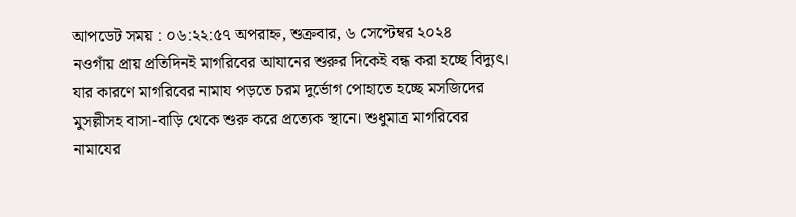আপডেট সময় : ০৬:২২:৫৭ অপরাহ্ন, শুক্রবার, ৬ সেপ্টেম্বর ২০২৪
নওগাঁয় প্রায় প্রতিদিনই মাগরিবের আযানের শুরুর দিকেই বন্ধ করা হচ্ছে বিদ্যুৎ। যার কারণে মাগরিবের নামায পড়তে চরম দুর্ভোগ পোহাতে হচ্ছে মসজিদের মুসল্লীসহ বাসা-বাড়ি থেকে শুরু করে প্রত্যেক স্থানে। শুধুমাত্র মাগরিবের নামাযের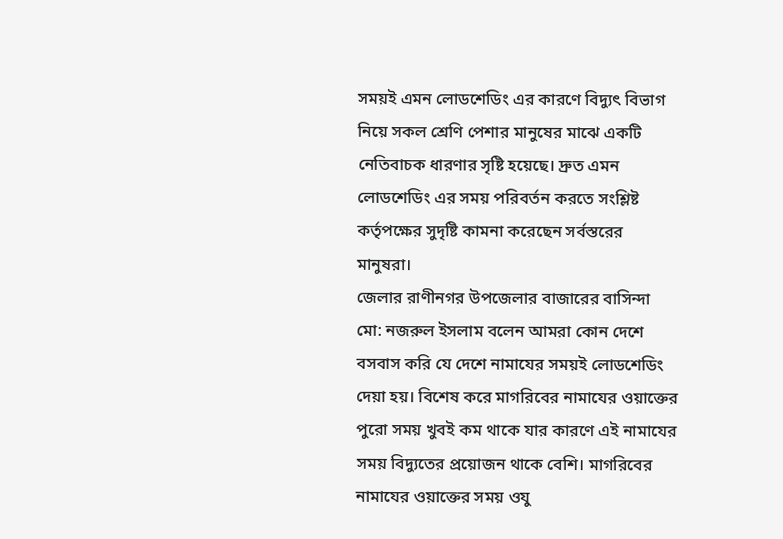সময়ই এমন লোডশেডিং এর কারণে বিদ্যুৎ বিভাগ নিয়ে সকল শ্রেণি পেশার মানুষের মাঝে একটি নেতিবাচক ধারণার সৃষ্টি হয়েছে। দ্রুত এমন লোডশেডিং এর সময় পরিবর্তন করতে সংশ্লিষ্ট কর্তৃপক্ষের সুদৃষ্টি কামনা করেছেন সর্বস্তরের মানুষরা।
জেলার রাণীনগর উপজেলার বাজারের বাসিন্দা মো: নজরুল ইসলাম বলেন আমরা কোন দেশে বসবাস করি যে দেশে নামাযের সময়ই লোডশেডিং দেয়া হয়। বিশেষ করে মাগরিবের নামাযের ওয়াক্তের পুরো সময় খুবই কম থাকে যার কারণে এই নামাযের সময় বিদ্যুতের প্রয়োজন থাকে বেশি। মাগরিবের নামাযের ওয়াক্তের সময় ওযু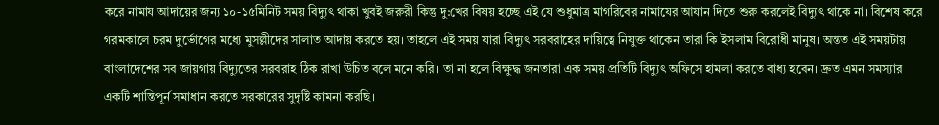করে নামায আদায়ের জন্য ১০-১৫মিনিট সময় বিদ্যুৎ থাকা খুবই জরুরী কিন্তু দু:খের বিষয় হচ্ছে এই যে শুধুমাত্র মাগরিবের নামাযের আযান দিতে শুরু করলেই বিদ্যুৎ থাকে না। বিশেষ করে গরমকালে চরম দুর্ভোগের মধ্যে মুসল্লীদের সালাত আদায় করতে হয়। তাহলে এই সময় যারা বিদ্যুৎ সরবরাহের দায়িত্বে নিযুক্ত থাকেন তারা কি ইসলাম বিরোধী মানুষ। অন্তত এই সময়টায় বাংলাদেশের সব জায়গায় বিদ্যুতের সরবরাহ ঠিক রাখা উচিত বলে মনে করি। তা না হলে বিক্ষুদ্ধ জনতারা এক সময় প্রতিটি বিদ্যুৎ অফিসে হামলা করতে বাধ্য হবেন। দ্রুত এমন সমস্যার একটি শান্তিপূর্ন সমাধান করতে সরকারের সুদৃষ্টি কামনা করছি।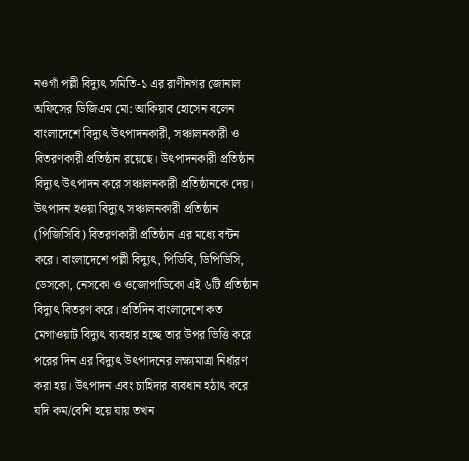নওগাঁ পল্লী বিদ্যুৎ সমিতি-১ এর রাণীনগর জোনাল অফিসের ডিজিএম মো: আকিয়াব হোসেন বলেন  বাংলাদেশে বিদ্যুৎ উৎপাদনকারী, সঞ্চালনকারী ও বিতরণকারী প্রতিষ্ঠান রয়েছে। উৎপাদনকারী প্রতিষ্ঠান বিদ্যুৎ উৎপাদন করে সঞ্চালনকারী প্রতিষ্ঠানকে দেয়। উৎপাদন হওয়া বিদ্যুৎ সঞ্চালনকারী প্রতিষ্ঠান (পিজিসিবি) বিতরণকারী প্রতিষ্ঠান এর মধ্যে বন্টন করে। বাংলাদেশে পল্লী বিদ্যুৎ, পিডিবি, ডিপিডিসি, ডেসকো, নেসকো ও ওজোপাডিকো এই ৬টি প্রতিষ্ঠান বিদ্যুৎ বিতরণ করে। প্রতিদিন বাংলাদেশে কত মেগাওয়াট বিদ্যুৎ ব্যবহার হচ্ছে তার উপর ভিত্তি করে পরের দিন এর বিদ্যুৎ উৎপাদনের লক্ষ্যমাত্রা নির্ধারণ করা হয়। উৎপাদন এবং চাহিদার ব্যবধান হঠাৎ করে যদি কম/বেশি হয়ে যায় তখন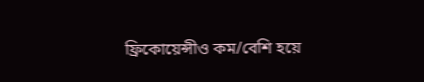ফ্রিকোয়েন্সীও কম/বেশি হয়ে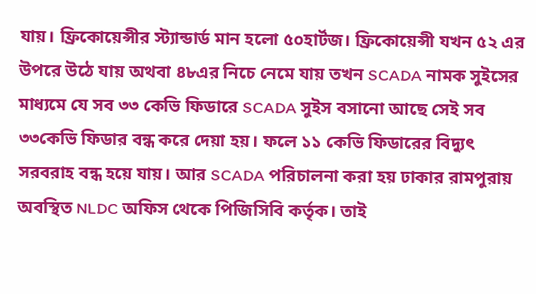যায়। ফ্রিকোয়েন্সীর স্ট্যান্ডার্ড মান হলো ৫০হার্টজ। ফ্রিকোয়েন্সী যখন ৫২ এর উপরে উঠে যায় অথবা ৪৮এর নিচে নেমে যায় তখন SCADA নামক সুইসের মাধ্যমে যে সব ৩৩ কেভি ফিডারে SCADA সুইস বসানো আছে সেই সব ৩৩কেভি ফিডার বন্ধ করে দেয়া হয়। ফলে ১১ কেভি ফিডারের বিদ্যুৎ সরবরাহ বন্ধ হয়ে যায়। আর SCADA পরিচালনা করা হয় ঢাকার রামপুরায় অবস্থিত NLDC অফিস থেকে পিজিসিবি কর্তৃক। তাই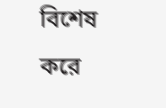বিশেষ করে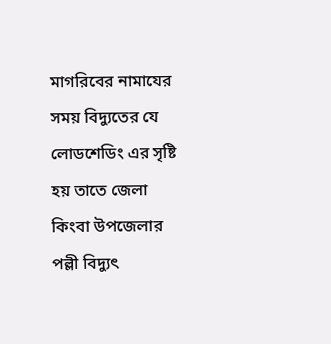মাগরিবের নামাযের সময় বিদ্যুতের যে লোডশেডিং এর সৃষ্টি হয় তাতে জেলা কিংবা উপজেলার পল্লী বিদ্যুৎ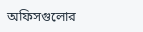অফিসগুলোর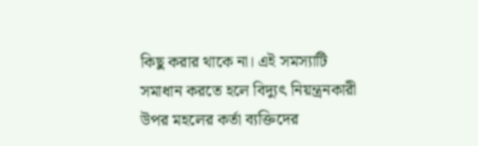কিছু করার থাকে না। এই সমস্যাটি সমাধান করতে হলে বিদ্যুৎ নিয়ন্ত্রনকারী উপর মহলের কর্তা ব্যক্তিদের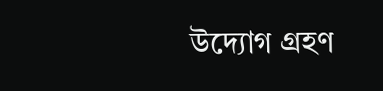উদ্যোগ গ্রহণ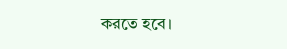করতে হবে।